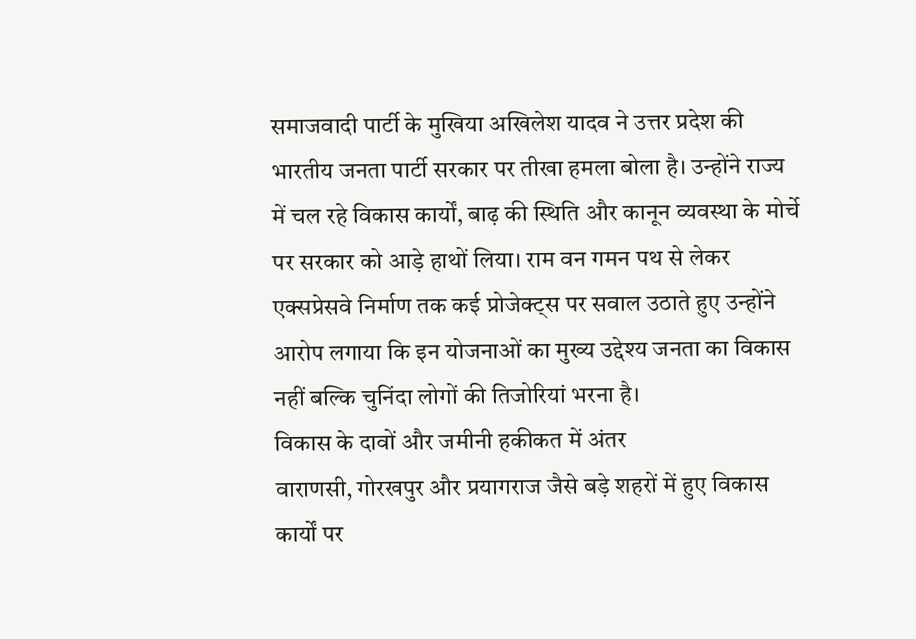समाजवादी पार्टी के मुखिया अखिलेश यादव ने उत्तर प्रदेश की भारतीय जनता पार्टी सरकार पर तीखा हमला बोला है। उन्होंने राज्य में चल रहे विकास कार्यों, बाढ़ की स्थिति और कानून व्यवस्था के मोर्चे पर सरकार को आड़े हाथों लिया। राम वन गमन पथ से लेकर एक्सप्रेसवे निर्माण तक कई प्रोजेक्ट्स पर सवाल उठाते हुए उन्होंने आरोप लगाया कि इन योजनाओं का मुख्य उद्देश्य जनता का विकास नहीं बल्कि चुनिंदा लोगों की तिजोरियां भरना है।
विकास के दावों और जमीनी हकीकत में अंतर
वाराणसी, गोरखपुर और प्रयागराज जैसे बड़े शहरों में हुए विकास कार्यों पर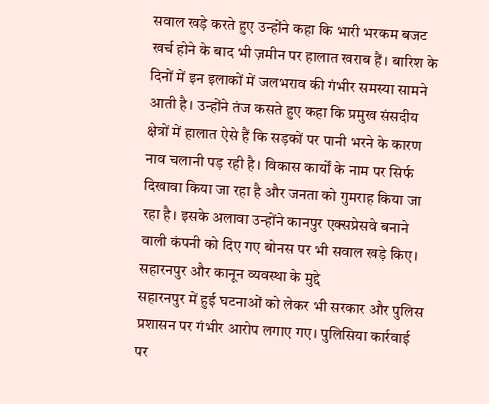सवाल खड़े करते हुए उन्होंने कहा कि भारी भरकम बजट खर्च होने के बाद भी ज़मीन पर हालात खराब हैं। बारिश के दिनों में इन इलाकों में जलभराव की गंभीर समस्या सामने आती है। उन्होंने तंज कसते हुए कहा कि प्रमुख संसदीय क्षेत्रों में हालात ऐसे हैं कि सड़कों पर पानी भरने के कारण नाव चलानी पड़ रही है। विकास कार्यों के नाम पर सिर्फ दिखावा किया जा रहा है और जनता को गुमराह किया जा रहा है। इसके अलावा उन्होंने कानपुर एक्सप्रेसवे बनाने वाली कंपनी को दिए गए बोनस पर भी सवाल खड़े किए।
सहारनपुर और कानून व्यवस्था के मुद्दे
सहारनपुर में हुई घटनाओं को लेकर भी सरकार और पुलिस प्रशासन पर गंभीर आरोप लगाए गए। पुलिसिया कार्रवाई पर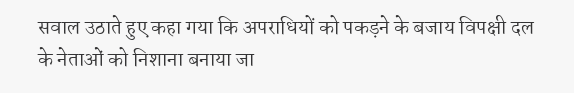सवाल उठाते हुए कहा गया कि अपराधियों को पकड़ने के बजाय विपक्षी दल के नेताओं को निशाना बनाया जा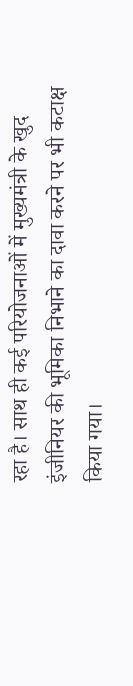रहा है। साथ ही कई परियोजनाओं में मुख्यमंत्री के खुद इंजीनियर की भूमिका निभाने का दावा करने पर भी कटाक्ष किया गया।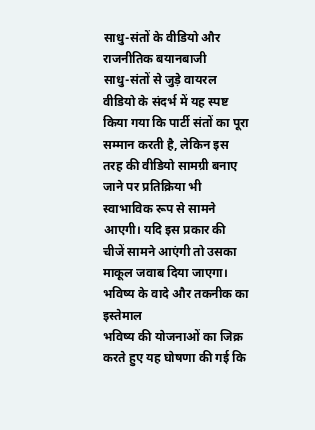साधु-संतों के वीडियो और राजनीतिक बयानबाजी
साधु-संतों से जुड़े वायरल वीडियो के संदर्भ में यह स्पष्ट किया गया कि पार्टी संतों का पूरा सम्मान करती है, लेकिन इस तरह की वीडियो सामग्री बनाए जाने पर प्रतिक्रिया भी स्वाभाविक रूप से सामने आएगी। यदि इस प्रकार की चीजें सामने आएंगी तो उसका माकूल जवाब दिया जाएगा।
भविष्य के वादे और तकनीक का इस्तेमाल
भविष्य की योजनाओं का जिक्र करते हुए यह घोषणा की गई कि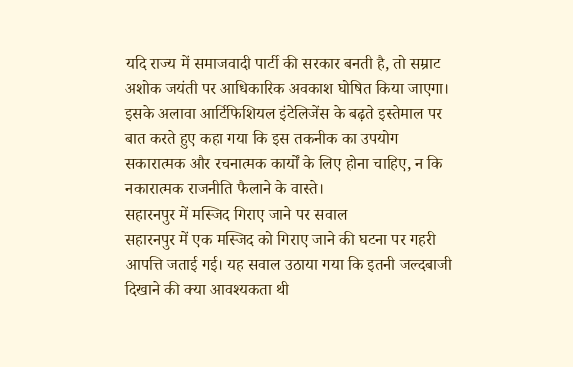यदि राज्य में समाजवादी पार्टी की सरकार बनती है, तो सम्राट अशोक जयंती पर आधिकारिक अवकाश घोषित किया जाएगा। इसके अलावा आर्टिफिशियल इंटेलिजेंस के बढ़ते इस्तेमाल पर बात करते हुए कहा गया कि इस तकनीक का उपयोग सकारात्मक और रचनात्मक कार्यों के लिए होना चाहिए, न कि नकारात्मक राजनीति फैलाने के वास्ते।
सहारनपुर में मस्जिद गिराए जाने पर सवाल
सहारनपुर में एक मस्जिद को गिराए जाने की घटना पर गहरी आपत्ति जताई गई। यह सवाल उठाया गया कि इतनी जल्दबाजी दिखाने की क्या आवश्यकता थी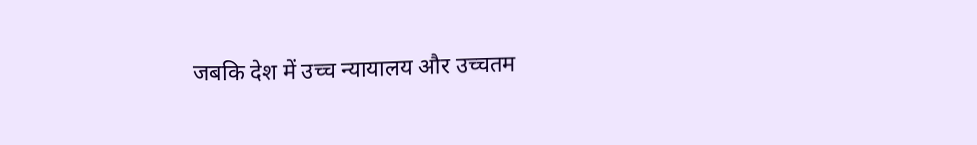जबकि देश में उच्च न्यायालय और उच्चतम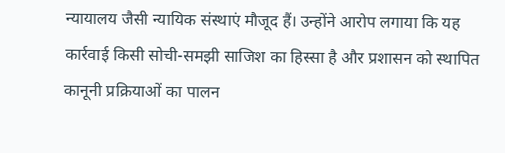न्यायालय जैसी न्यायिक संस्थाएं मौजूद हैं। उन्होंने आरोप लगाया कि यह कार्रवाई किसी सोची-समझी साजिश का हिस्सा है और प्रशासन को स्थापित कानूनी प्रक्रियाओं का पालन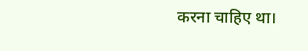करना चाहिए था।